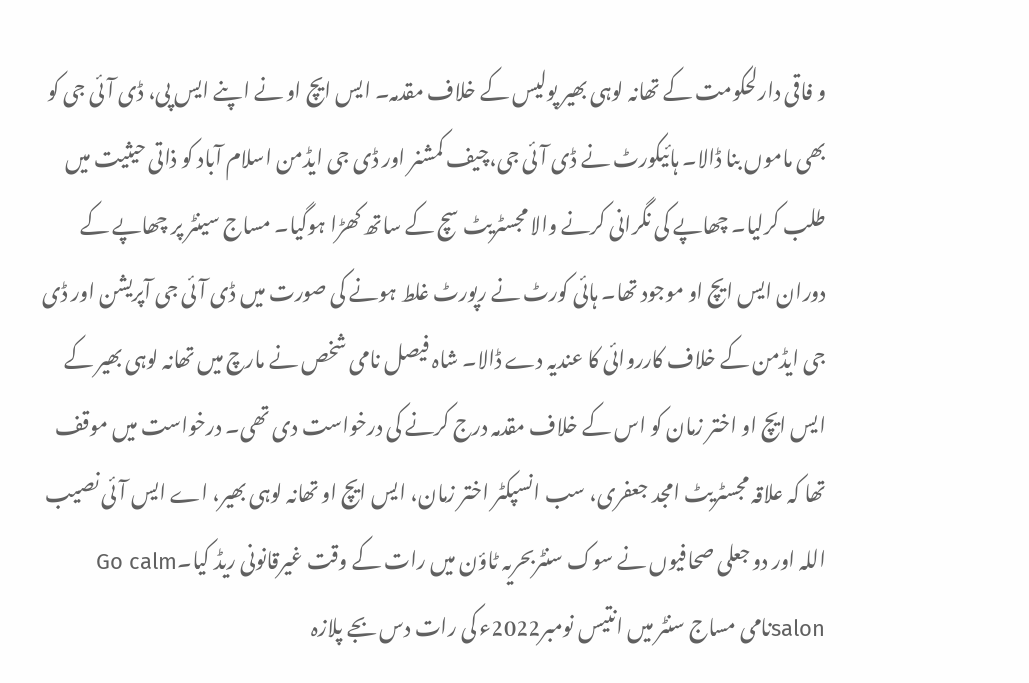و فاقی دارلحکومت کے تھانہ لوہی بھیر پولیس کے خلاف مقدمہ۔ ایس ایچ او نے اپنے ایس پی، ڈی آئی جی کو بھی ماموں بنا ڈالا۔ ہائیکورٹ نے ڈی آئی جی،چیف کمشنر اور ڈی جی ایڈمن اسلام آباد کو ذاتی حیثیت میں طلب کرلیا۔ چھاپے کی نگرانی کرنے والا مجسٹریٹ سچ کے ساتھ کھڑا ہوگیا۔ مساج سینٹر پر چھاپے کے دوران ایس ایچ او موجود تھا۔ ہائی کورٹ نے رپورٹ غلط ہونے کی صورت میں ڈی آئی جی آپریشن اور ڈی جی ایڈمن کے خلاف کارروائی کا عندیہ دے ڈالا۔ شاہ فیصل نامی شخص نے مارچ میں تھانہ لوہی بھیر کے ایس ایچ او اختر زمان کو اس کے خلاف مقدمہ درج کرنے کی درخواست دی تھی۔ درخواست میں موقف تھا کہ علاقہ مجسٹریٹ امجد جعفری، سب انسپکٹر اختر زمان، ایس ایچ او تھانہ لوہی بھیر، اے ایس آئی نصیب اللہ اور دو جعلی صحافیوں نے سوک سنٹربحریہ ٹاؤن میں رات کے وقت غیرقانونی ریڈ کیا۔Go calm salonنامی مساج سنٹر میں انتیس نومبر2022ء کی رات دس بجے پلازہ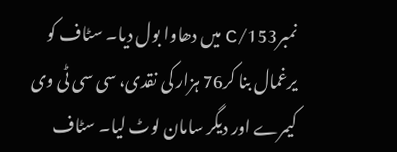نمبر153/C میں دھاوا بول دیا۔ سٹاف کو یرغمال بنا کر76 ہزار کی نقدی، سی سی ٹی وی کیمرے اور دیگر سامان لوٹ لیا۔ سٹاف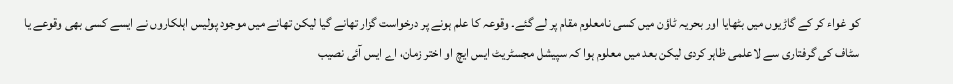کو غواء کر کے گاڑیوں میں بٹھایا اور بحریہ ٹاؤن میں کسی نامعلوم مقام پر لے گئے۔ وقوعہ کا علم ہونے پر درخواست گزار تھانے گیا لیکن تھانے میں موجود پولیس اہلکاروں نے ایسے کسی بھی وقوعے یا سٹاف کی گرفتاری سے لاعلمی ظاہر کردی لیکن بعد میں معلوم ہوا کہ سپیشل مجسٹریٹ ایس ایچ او اختر زمان، اے ایس آئی نصیب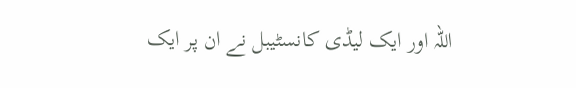اللہ اور ایک لیڈی کانسٹیبل نے ان پر ایک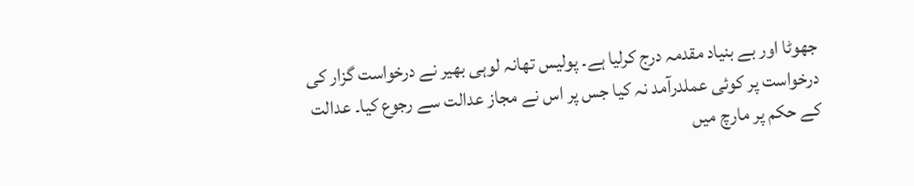جھوٹا اور بے بنیاد مقدمہ درج کرلیا ہے۔ پولیس تھانہ لوہی بھیر نے درخواست گزار کی درخواست پر کوئی عملدرآمد نہ کیا جس پر اس نے مجاز عدالت سے رجوع کیا۔ عدالت کے حکم پر مارچ میں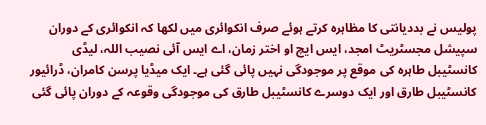پولیس نے بددیانتی کا مظاہرہ کرتے ہوئے صرف انکوائری میں لکھا کہ انکوائری کے دوران سپیشل مجسٹریٹ امجد، ایس ایچ او اختر زمان، اے ایس آئی نصیب اللہ، لیڈی کانسٹیبل طاہرہ کی موقع پر موجودگی نہیں پائی گئی ہے۔ ایک میڈیا پرسن کامران، ڈرائیور کانسٹیبل طارق اور ایک دوسرے کانسٹیبل طارق کی موجودگی وقوعہ کے دوران پائی گئی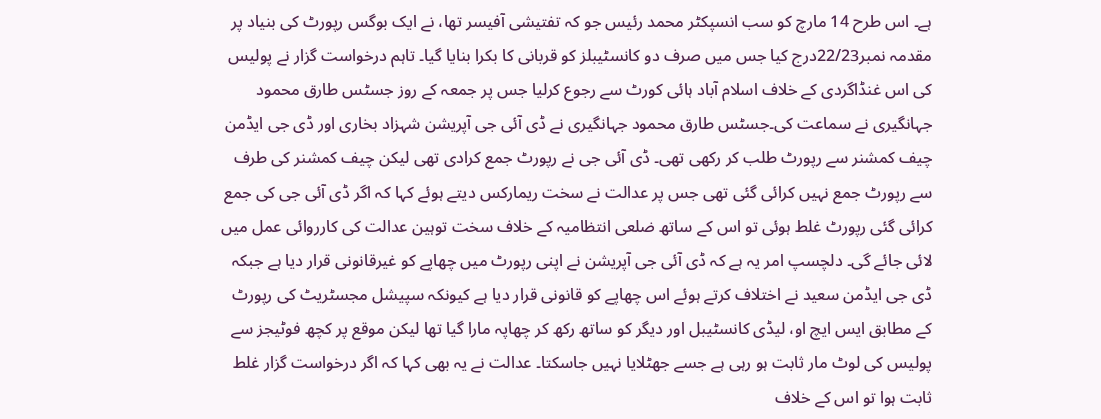ہے۔ اس طرح 14 مارچ کو سب انسپکٹر محمد رئیس جو کہ تفتیشی آفیسر تھا، نے ایک بوگس رپورٹ کی بنیاد پر مقدمہ نمبر22/23درج کیا جس میں صرف دو کانسٹیبلز کو قربانی کا بکرا بنایا گیا۔ تاہم درخواست گزار نے پولیس کی اس غنڈاگردی کے خلاف اسلام آباد ہائی کورٹ سے رجوع کرلیا جس پر جمعہ کے روز جسٹس طارق محمود جہانگیری نے سماعت کی۔جسٹس طارق محمود جہانگیری نے ڈی آئی جی آپریشن شہزاد بخاری اور ڈی جی ایڈمن چیف کمشنر سے رپورٹ طلب کر رکھی تھی۔ ڈی آئی جی نے رپورٹ جمع کرادی تھی لیکن چیف کمشنر کی طرف سے رپورٹ جمع نہیں کرائی گئی تھی جس پر عدالت نے سخت ریمارکس دیتے ہوئے کہا کہ اگر ڈی آئی جی کی جمع کرائی گئی رپورٹ غلط ہوئی تو اس کے ساتھ ضلعی انتظامیہ کے خلاف سخت توہین عدالت کی کارروائی عمل میں لائی جائے گی۔ دلچسپ امر یہ ہے کہ ڈی آئی جی آپریشن نے اپنی رپورٹ میں چھاپے کو غیرقانونی قرار دیا ہے جبکہ ڈی جی ایڈمن سعید نے اختلاف کرتے ہوئے اس چھاپے کو قانونی قرار دیا ہے کیونکہ سپیشل مجسٹریٹ کی رپورٹ کے مطابق ایس ایچ او، لیڈی کانسٹیبل اور دیگر کو ساتھ رکھ کر چھاپہ مارا گیا تھا لیکن موقع پر کچھ فوٹیجز سے پولیس کی لوٹ مار ثابت ہو رہی ہے جسے جھٹلایا نہیں جاسکتا۔ عدالت نے یہ بھی کہا کہ اگر درخواست گزار غلط ثابت ہوا تو اس کے خلاف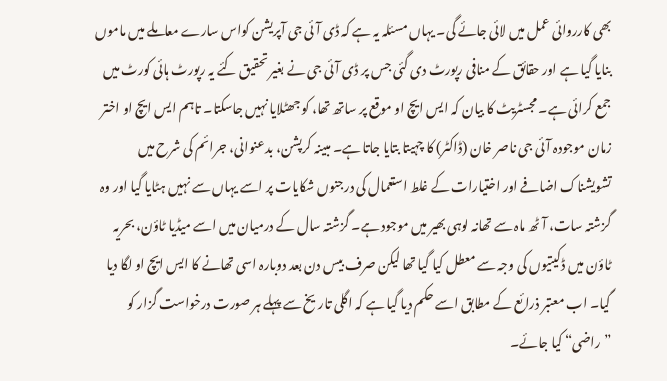بھی کارروائی عمل میں لائی جائے گی۔ یہاں مسئلہ یہ ہے کہ ڈی آئی جی آپریشن کواس سارے معاملے میں ماموں بنایا گیا ہے اور حقائق کے منافی رپورٹ دی گئی جس پر ڈی آئی جی نے بغیر تحقیق کئے یہ رپورٹ ہائی کورٹ میں جمع کرائی ہے۔ مجسٹریٹ کا بیان کہ ایس ایچ او موقع پر ساتھ تھا، کو جھٹلایا نہیں جاسکتا۔ تاہم ایس ایچ او اختر زمان موجودہ آئی جی ناصر خان (ڈاکٹر) کا چہیتا بتایا جاتا ہے۔ مبینہ کرپشن، بدعنوانی، جرائم کی شرح میں تشویشناک اضافے اور اختیارات کے غلط استعمال کی درجنوں شکایات پر اسے یہاں سے نہیں ہٹایا گیا اور وہ گزشتہ سات، آٹھ ماہ سے تھانہ لوہی بھیر میں موجود ہے۔ گزشتہ سال کے درمیان میں اسے میڈیا ٹاؤن، بحریہ ٹاؤن میں ڈکیتیوں کی وجہ سے معطل کیا گیا تھا لیکن صرف بیس دن بعد دوبارہ اسی تھانے کا ایس ایچ او لگا دیا گیا۔ اب معتبر ذرائع کے مطابق اسے حکم دیا گیا ہے کہ اگلی تاریخ سے پہلے ہر صورت درخواست گزار کو ”راضی“ کیا جائے۔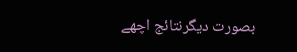بصورت دیگرنتائج اچھے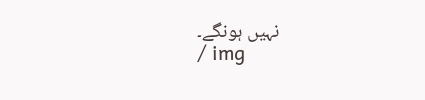نہیں ہونگے۔
/ img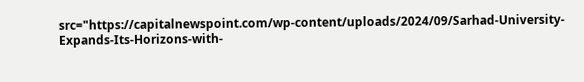src="https://capitalnewspoint.com/wp-content/uploads/2024/09/Sarhad-University-Expands-Its-Horizons-with-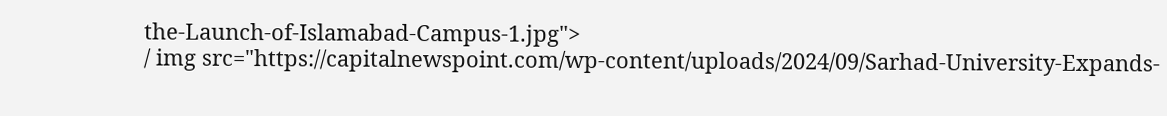the-Launch-of-Islamabad-Campus-1.jpg">
/ img src="https://capitalnewspoint.com/wp-content/uploads/2024/09/Sarhad-University-Expands-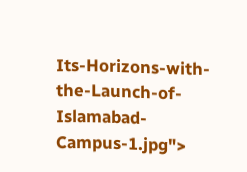Its-Horizons-with-the-Launch-of-Islamabad-Campus-1.jpg">